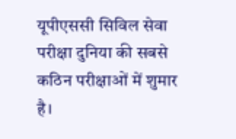यूपीएससी सिविल सेवा परीक्षा दुनिया की सबसे कठिन परीक्षाओं में शुमार है।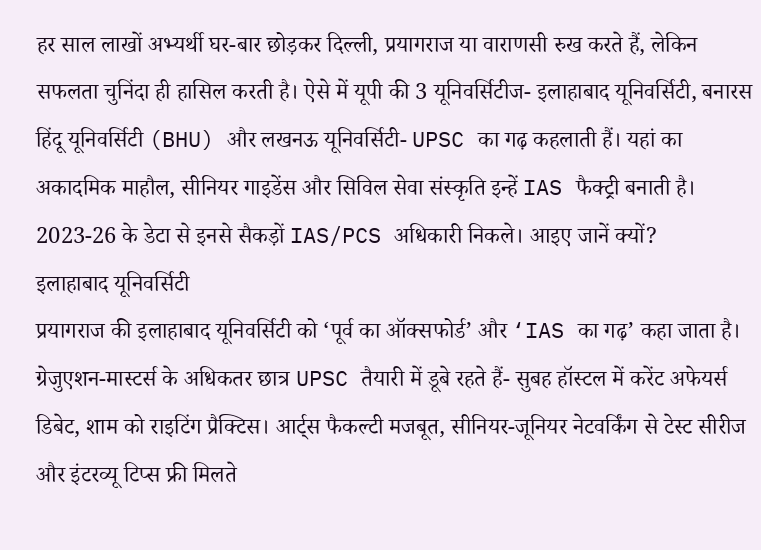हर साल लाखों अभ्यर्थी घर-बार छोड़कर दिल्ली, प्रयागराज या वाराणसी रुख करते हैं, लेकिन सफलता चुनिंदा ही हासिल करती है। ऐसे में यूपी की 3 यूनिवर्सिटीज- इलाहाबाद यूनिवर्सिटी, बनारस हिंदू यूनिवर्सिटी (BHU) और लखनऊ यूनिवर्सिटी- UPSC का गढ़ कहलाती हैं। यहां का अकादमिक माहौल, सीनियर गाइडेंस और सिविल सेवा संस्कृति इन्हें IAS फैक्ट्री बनाती है। 2023-26 के डेटा से इनसे सैकड़ों IAS/PCS अधिकारी निकले। आइए जानें क्यों?
इलाहाबाद यूनिवर्सिटी
प्रयागराज की इलाहाबाद यूनिवर्सिटी को ‘पूर्व का ऑक्सफोर्ड’ और ‘IAS का गढ़’ कहा जाता है। ग्रेजुएशन-मास्टर्स के अधिकतर छात्र UPSC तैयारी में डूबे रहते हैं- सुबह हॉस्टल में करेंट अफेयर्स डिबेट, शाम को राइटिंग प्रैक्टिस। आर्ट्स फैकल्टी मजबूत, सीनियर-जूनियर नेटवर्किंग से टेस्ट सीरीज और इंटरव्यू टिप्स फ्री मिलते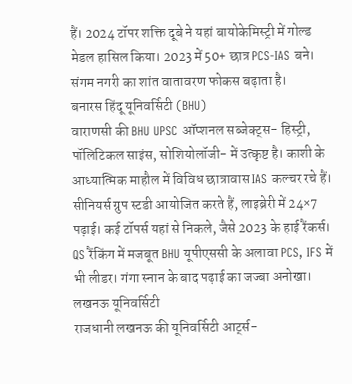हैं। 2024 टॉपर शक्ति दूबे ने यहां बायोकेमिस्ट्री में गोल्ड मेडल हासिल किया। 2023 में 50+ छात्र PCS-IAS बने। संगम नगरी का शांत वातावरण फोकस बढ़ाता है।
बनारस हिंदू यूनिवर्सिटी (BHU)
वाराणसी की BHU UPSC ऑप्शनल सब्जेक्ट्स- हिस्ट्री, पॉलिटिकल साइंस, सोशियोलॉजी- में उत्कृष्ट है। काशी के आध्यात्मिक माहौल में विविध छात्रावास IAS कल्चर रचे हैं। सीनियर्स ग्रुप स्टडी आयोजित करते हैं, लाइब्रेरी में 24×7 पढ़ाई। कई टॉपर्स यहां से निकले, जैसे 2023 के हाई रैंकर्स। QS रैंकिंग में मजबूत BHU यूपीएससी के अलावा PCS, IFS में भी लीडर। गंगा स्नान के बाद पढ़ाई का जज्बा अनोखा।
लखनऊ यूनिवर्सिटी
राजधानी लखनऊ की यूनिवर्सिटी आर्ट्स-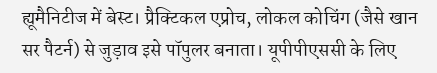ह्यूमैनिटीज में बेस्ट। प्रैक्टिकल एप्रोच, लोकल कोचिंग (जैसे खान सर पैटर्न) से जुड़ाव इसे पॉपुलर बनाता। यूपीपीएससी के लिए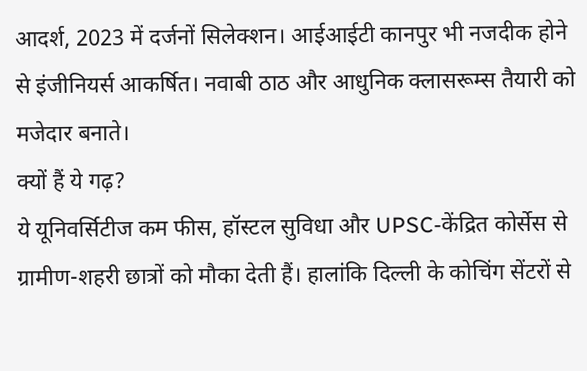आदर्श, 2023 में दर्जनों सिलेक्शन। आईआईटी कानपुर भी नजदीक होने से इंजीनियर्स आकर्षित। नवाबी ठाठ और आधुनिक क्लासरूम्स तैयारी को मजेदार बनाते।
क्यों हैं ये गढ़?
ये यूनिवर्सिटीज कम फीस, हॉस्टल सुविधा और UPSC-केंद्रित कोर्सेस से ग्रामीण-शहरी छात्रों को मौका देती हैं। हालांकि दिल्ली के कोचिंग सेंटरों से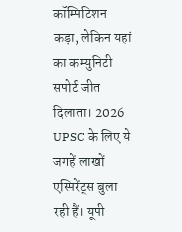कॉम्पिटिशन कड़ा, लेकिन यहां का कम्युनिटी सपोर्ट जीत दिलाता। 2026 UPSC के लिए ये जगहें लाखों एस्पिरेंट्स बुला रही हैं। यूपी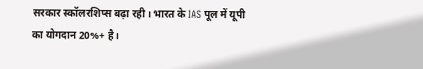सरकार स्कॉलरशिप्स बढ़ा रही। भारत के IAS पूल में यूपी का योगदान 20%+ है।